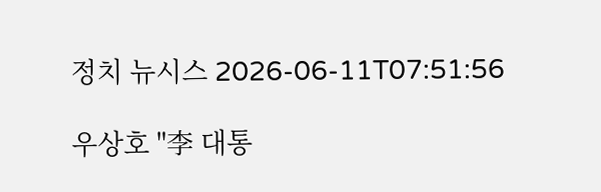정치 뉴시스 2026-06-11T07:51:56

우상호 "李 대통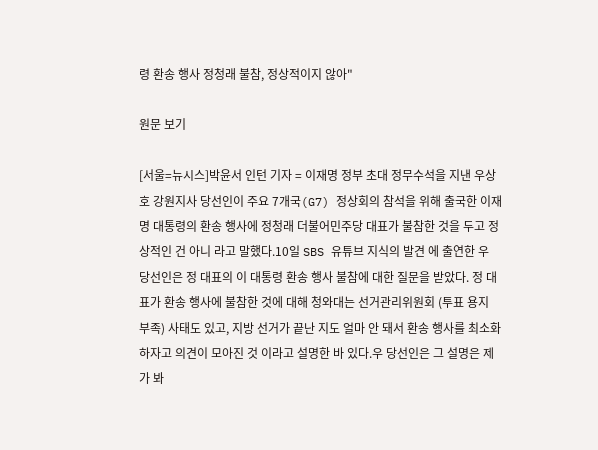령 환송 행사 정청래 불참, 정상적이지 않아"

원문 보기

[서울=뉴시스]박윤서 인턴 기자 = 이재명 정부 초대 정무수석을 지낸 우상호 강원지사 당선인이 주요 7개국(G7) 정상회의 참석을 위해 출국한 이재명 대통령의 환송 행사에 정청래 더불어민주당 대표가 불참한 것을 두고 정상적인 건 아니 라고 말했다.10일 SBS 유튜브 지식의 발견 에 출연한 우 당선인은 정 대표의 이 대통령 환송 행사 불참에 대한 질문을 받았다. 정 대표가 환송 행사에 불참한 것에 대해 청와대는 선거관리위원회 (투표 용지 부족) 사태도 있고, 지방 선거가 끝난 지도 얼마 안 돼서 환송 행사를 최소화하자고 의견이 모아진 것 이라고 설명한 바 있다.우 당선인은 그 설명은 제가 봐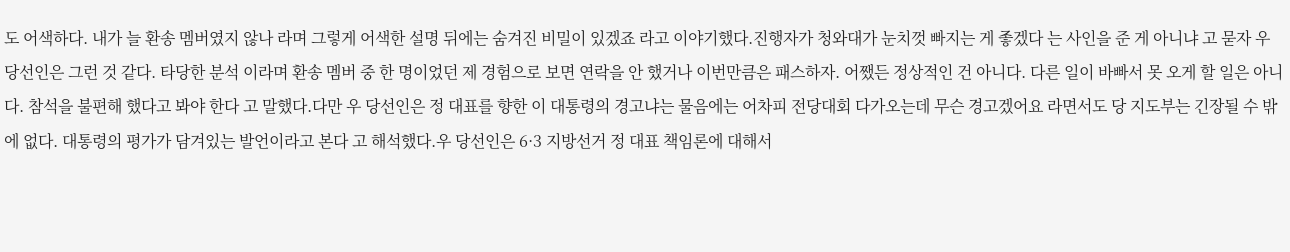도 어색하다. 내가 늘 환송 멤버였지 않나 라며 그렇게 어색한 설명 뒤에는 숨겨진 비밀이 있겠죠 라고 이야기했다.진행자가 청와대가 눈치껏 빠지는 게 좋겠다 는 사인을 준 게 아니냐 고 묻자 우 당선인은 그런 것 같다. 타당한 분석 이라며 환송 멤버 중 한 명이었던 제 경험으로 보면 연락을 안 했거나 이번만큼은 패스하자. 어쨌든 정상적인 건 아니다. 다른 일이 바빠서 못 오게 할 일은 아니다. 참석을 불편해 했다고 봐야 한다 고 말했다.다만 우 당선인은 정 대표를 향한 이 대통령의 경고냐는 물음에는 어차피 전당대회 다가오는데 무슨 경고겠어요 라면서도 당 지도부는 긴장될 수 밖에 없다. 대통령의 평가가 담겨있는 발언이라고 본다 고 해석했다.우 당선인은 6·3 지방선거 정 대표 책임론에 대해서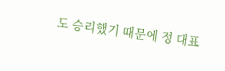도 승리했기 때문에 정 대표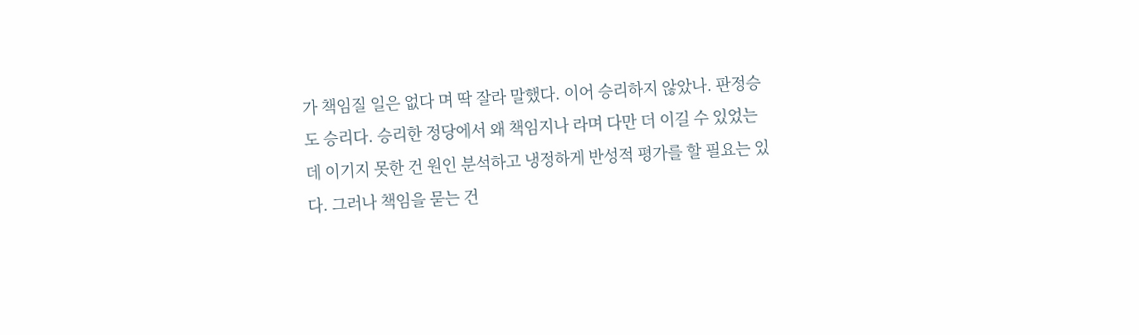가 책임질 일은 없다 며 딱 잘라 말했다. 이어 승리하지 않았나. 판정승도 승리다. 승리한 정당에서 왜 책임지나 라며 다만 더 이길 수 있었는데 이기지 못한 건 원인 분석하고 냉정하게 반성적 평가를 할 필요는 있다. 그러나 책임을 묻는 건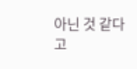아닌 것 같다 고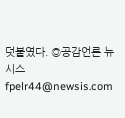덧붙였다. ◎공감언론 뉴시스 fpelr44@newsis.com